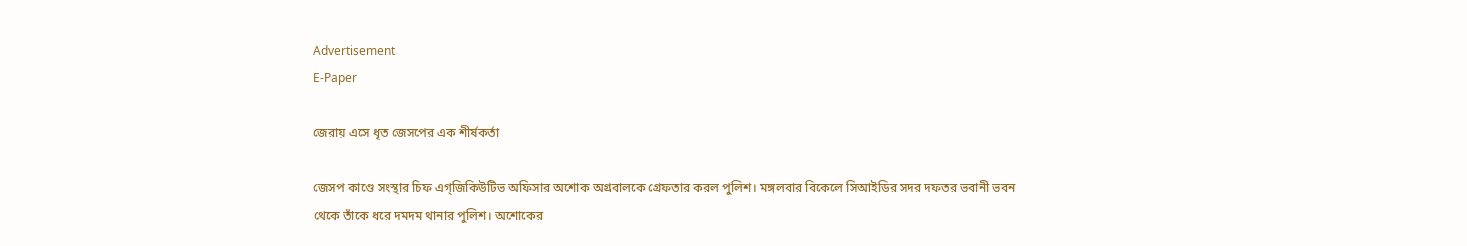Advertisement
E-Paper

জেরায় এসে ধৃত জেসপের এক শীর্ষকর্তা

জেসপ কাণ্ডে সংস্থার চিফ এগ্‌জিকিউটিভ অফিসার অশোক অগ্রবালকে গ্রেফতার করল পুলিশ। মঙ্গলবার বিকেলে সিআইডির সদর দফতর ভবানী ভবন থেকে তাঁকে ধরে দমদম থানার পুলিশ। অশোকের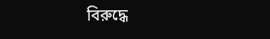বিরুদ্ধে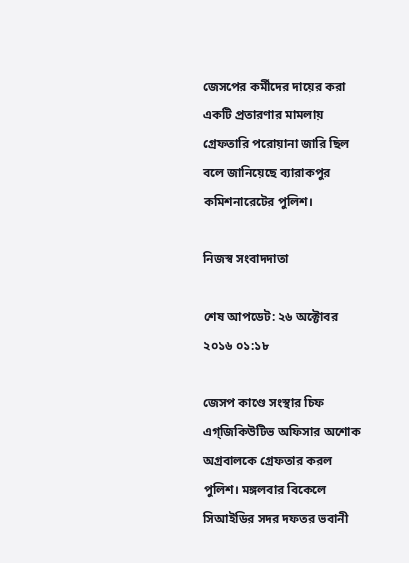জেসপের কর্মীদের দায়ের করা একটি প্রতারণার মামলায় গ্রেফতারি পরোয়ানা জারি ছিল বলে জানিয়েছে ব্যারাকপুর কমিশনারেটের পুলিশ।

নিজস্ব সংবাদদাতা

শেষ আপডেট: ২৬ অক্টোবর ২০১৬ ০১:১৮

জেসপ কাণ্ডে সংস্থার চিফ এগ্‌জিকিউটিভ অফিসার অশোক অগ্রবালকে গ্রেফতার করল পুলিশ। মঙ্গলবার বিকেলে সিআইডির সদর দফতর ভবানী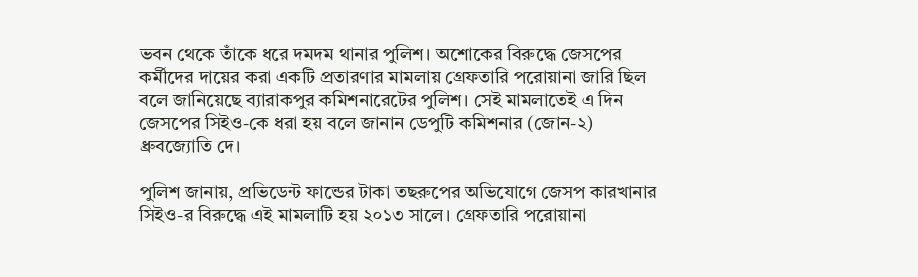ভবন থেকে তাঁকে ধরে দমদম থানার পুলিশ। অশোকের বিরুদ্ধে জেসপের কর্মীদের দায়ের করা একটি প্রতারণার মামলায় গ্রেফতারি পরোয়ানা জারি ছিল বলে জানিয়েছে ব্যারাকপুর কমিশনারেটের পুলিশ। সেই মামলাতেই এ দিন জেসপের সিইও-কে ধরা হয় বলে জানান ডেপুটি কমিশনার (জোন-২) ধ্রুবজ্যোতি দে।

পুলিশ জানায়, প্রভিডেন্ট ফান্ডের টাকা তছরুপের অভিযোগে জেসপ কারখানার সিইও-র বিরুদ্ধে এই মামলাটি হয় ২০১৩ সালে। গ্রেফতারি পরোয়ানা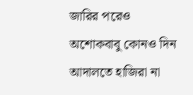জারির পরেও অশোকবাবু কোনও দিন আদালতে হাজিরা না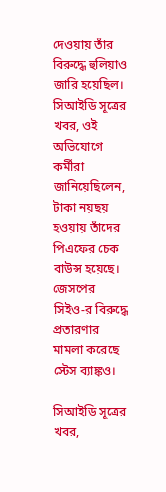দেওয়ায় তাঁর বিরুদ্ধে হুলিয়াও জারি হয়েছিল। সিআইডি সূত্রের খবর, ওই অভিযোগে কর্মীরা জানিয়েছিলেন, টাকা নয়ছয় হওয়ায় তাঁদের পিএফের চেক বাউন্স হয়েছে। জেসপের সিইও-র বিরুদ্ধে প্রতারণার মামলা করেছে স্টেস ব্যাঙ্কও।

সিআইডি সূত্রের খবর,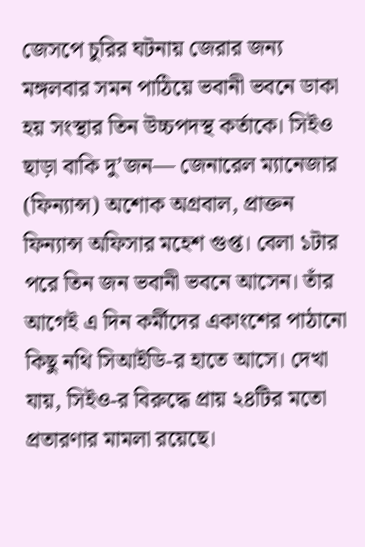জেসপে চুরির ঘটনায় জেরার জন্য মঙ্গলবার সমন পাঠিয়ে ভবানী ভবনে ডাকা হয় সংস্থার তিন উচ্চপদস্থ কর্তাকে। সিইও ছাড়া বাকি দু’জন— জেনারেল ম্যানেজার (ফিন্যান্স) অশোক অগ্রবাল, প্রাক্তন ফিন্যান্স অফিসার মহেশ গুপ্ত। বেলা ১টার পরে তিন জন ভবানী ভবনে আসেন। তাঁর আগেই এ দিন কর্মীদের একাংশের পাঠানো কিছু নথি সিআইডি-র হাতে আসে। দেখা যায়, সিইও-র বিরুদ্ধে প্রায় ২৪টির মতো প্রতারণার মামলা রয়েছে।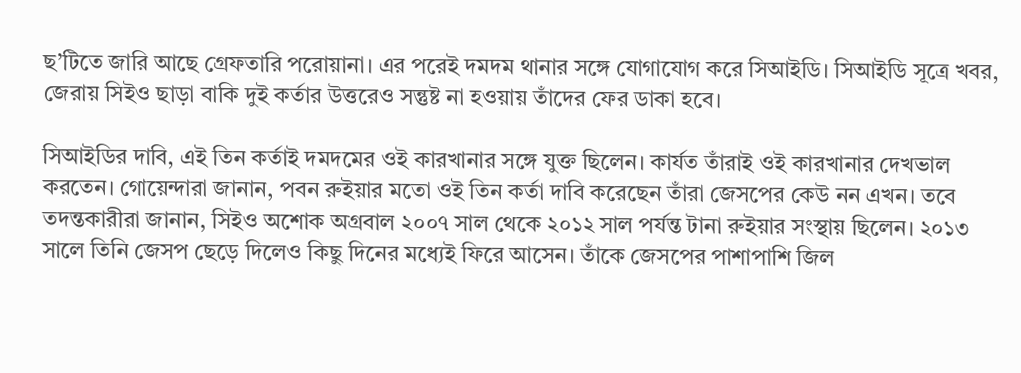ছ’টিতে জারি আছে গ্রেফতারি পরোয়ানা। এর পরেই দমদম থানার সঙ্গে যোগাযোগ করে সিআইডি। সিআইডি সূত্রে খবর, জেরায় সিইও ছাড়া বাকি দুই কর্তার উত্তরেও সন্তুষ্ট না হওয়ায় তাঁদের ফের ডাকা হবে।

সিআইডির দাবি, এই তিন কর্তাই দমদমের ওই কারখানার সঙ্গে যুক্ত ছিলেন। কার্যত তাঁরাই ওই কারখানার দেখভাল করতেন। গোয়েন্দারা জানান, পবন রুইয়ার মতো ওই তিন কর্তা দাবি করেছেন তাঁরা জেসপের কেউ নন এখন। তবে তদন্তকারীরা জানান, সিইও অশোক অগ্রবাল ২০০৭ সাল থেকে ২০১২ সাল পর্যন্ত টানা রুইয়ার সংস্থায় ছিলেন। ২০১৩ সালে তিনি জেসপ ছেড়ে দিলেও কিছু দিনের মধ্যেই ফিরে আসেন। তাঁকে জেসপের পাশাপাশি জিল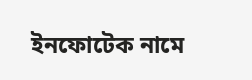ইনফোটেক নামে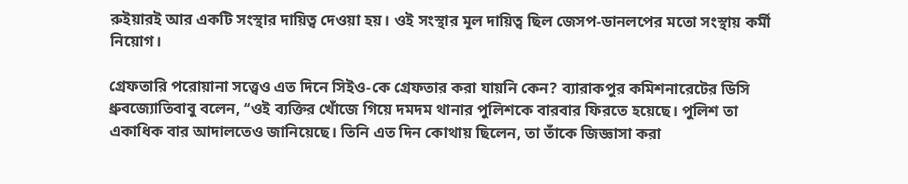রুইয়ারই আর একটি সং‌স্থার দায়িত্ব দেওয়া হয়। ওই সংস্থার মূল দায়িত্ব ছিল জেসপ-ডানলপের মতো সংস্থায় কর্মী নিয়োগ।

গ্রেফতারি পরোয়ানা সত্ত্বেও এত দিনে সিইও-কে গ্রেফতার করা যায়নি কেন? ব্যারাকপুর কমিশনারেটের ডিসি ধ্রুবজ্যোতিবাবু বলেন, ‘‘ওই ব্যক্তির খোঁজে গিয়ে দমদম থানার পুলিশকে বারবার ফিরতে হয়েছে। পুলিশ তা একাধিক বার আদালতেও জানিয়েছে। তিনি এত দিন কোথায় ছিলেন, তা তাঁকে জিজ্ঞাসা করা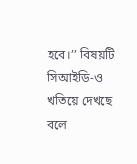হবে।’’ বিষয়টি সিআইডি-ও খতিয়ে দেখছে বলে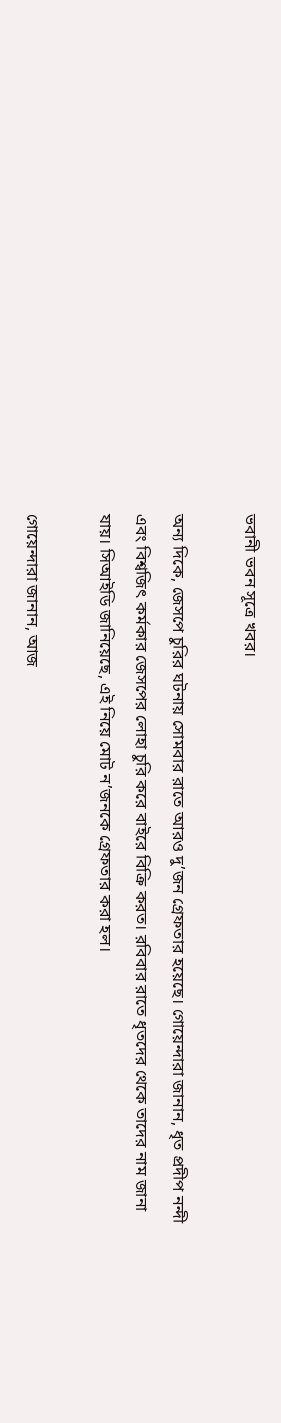ভবানী ভবন সূত্রে খবর।

অন্য দিকে, জেসপে চুরির ঘটনায় সোমবার রাতে আরও দু’জন গ্রেফতার হয়েছে। গোয়েন্দারা জানান, ধৃত প্রদীপ নন্দী এবং বিশ্বজিৎ কর্মকার জেসপের লোহা চুরি করে বাইরে বিক্রি করত। রবিবার রাতে ধৃতদের থেকে তাদের নাম জানা যায়। সিআইডি জানিয়েছে, এই নিয়ে মোট ন’জনকে গ্রেফতার করা হল।

গোয়েন্দারা জানান, আজ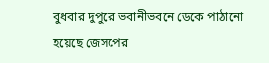বুধবার দুপুরে ভবানীভবনে ডেকে পাঠানো হয়েছে জেসপের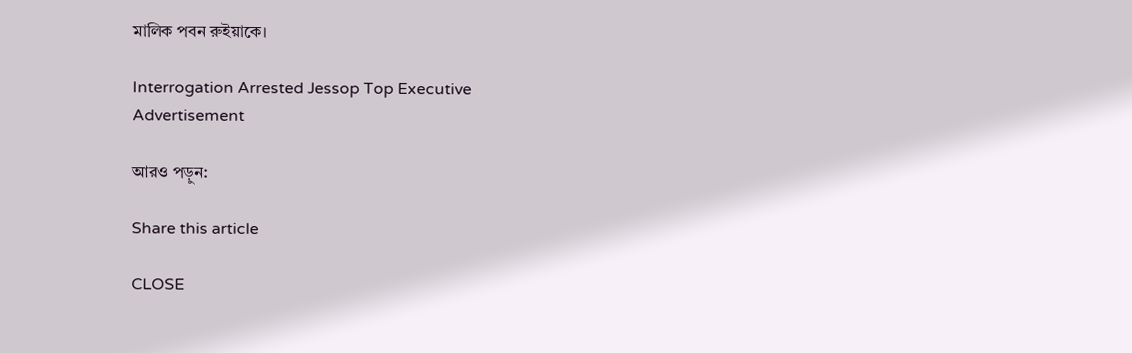মালিক পবন রুইয়াকে।

Interrogation Arrested Jessop Top Executive
Advertisement

আরও পড়ুন:

Share this article

CLOSE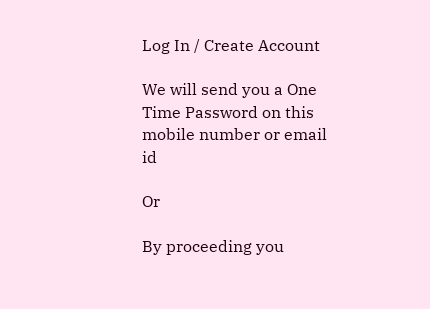Log In / Create Account

We will send you a One Time Password on this mobile number or email id

Or

By proceeding you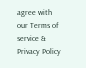agree with our Terms of service & Privacy Policy